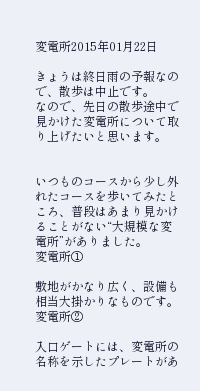変電所2015年01月22日

きょうは終日雨の予報なので、散歩は中止です。
なので、先日の散歩途中で見かけた変電所について取り上げたいと思います。


いつものコースから少し外れたコースを歩いてみたところ、普段はあまり見かけることがない“大規模な変電所”がありました。
変電所①

敷地がかなり広く、設備も相当大掛かりなものです。
変電所②

入口ゲートには、変電所の名称を示したプレートがあ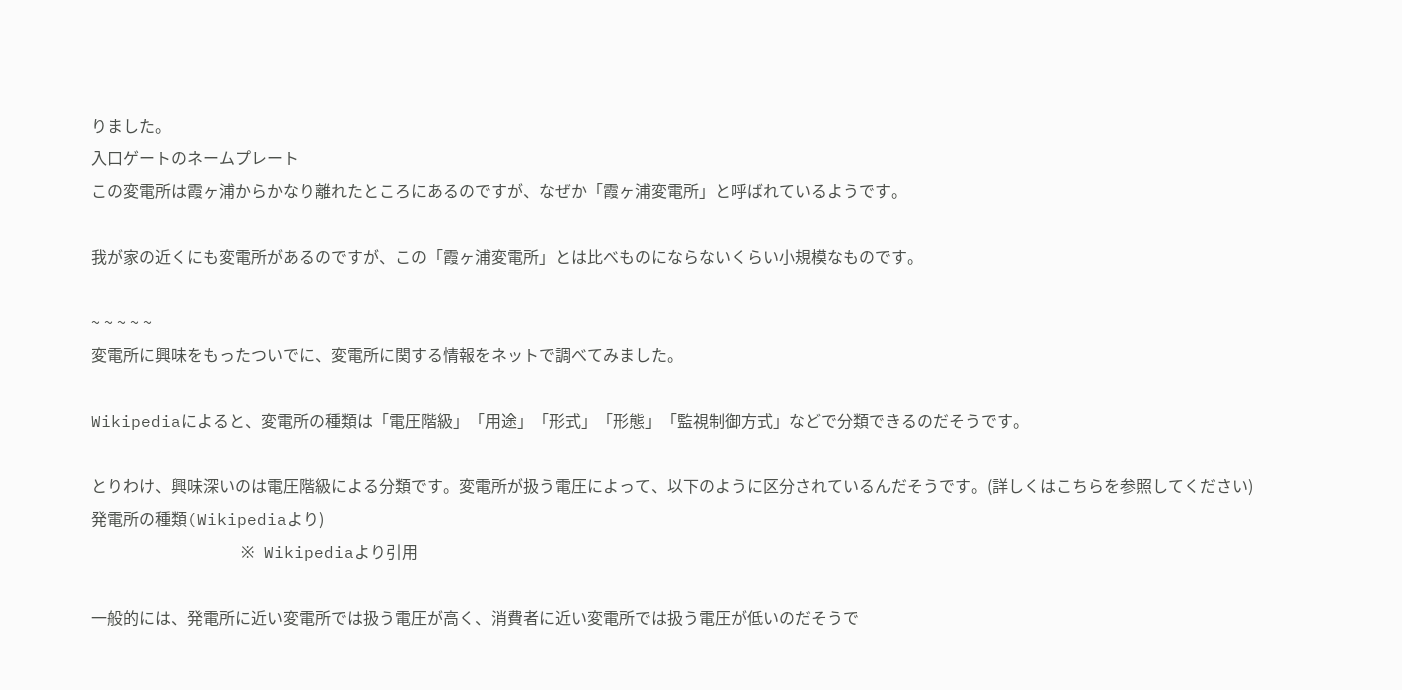りました。
入口ゲートのネームプレート
この変電所は霞ヶ浦からかなり離れたところにあるのですが、なぜか「霞ヶ浦変電所」と呼ばれているようです。

我が家の近くにも変電所があるのですが、この「霞ヶ浦変電所」とは比べものにならないくらい小規模なものです。

~ ~ ~ ~ ~
変電所に興味をもったついでに、変電所に関する情報をネットで調べてみました。

Wikipediaによると、変電所の種類は「電圧階級」「用途」「形式」「形態」「監視制御方式」などで分類できるのだそうです。

とりわけ、興味深いのは電圧階級による分類です。変電所が扱う電圧によって、以下のように区分されているんだそうです。(詳しくはこちらを参照してください)
発電所の種類(Wikipediaより)
               ※ Wikipediaより引用

一般的には、発電所に近い変電所では扱う電圧が高く、消費者に近い変電所では扱う電圧が低いのだそうで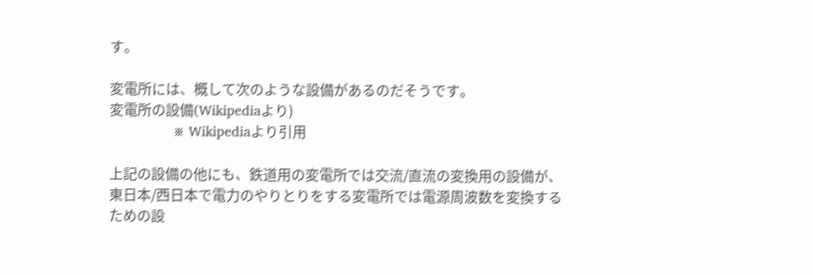す。

変電所には、概して次のような設備があるのだそうです。
変電所の設備(Wikipediaより)
                ※ Wikipediaより引用

上記の設備の他にも、鉄道用の変電所では交流/直流の変換用の設備が、東日本/西日本で電力のやりとりをする変電所では電源周波数を変換するための設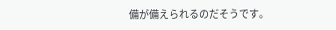備が備えられるのだそうです。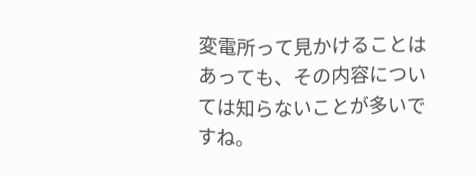変電所って見かけることはあっても、その内容については知らないことが多いですね。